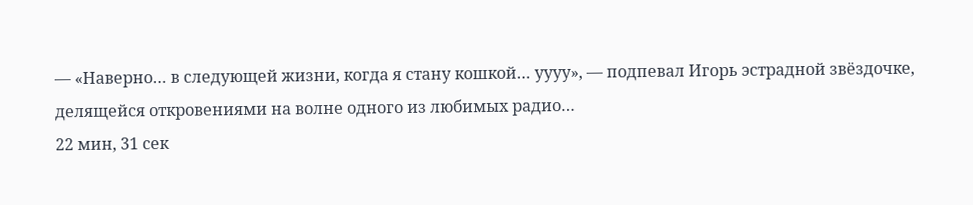— «Наверно… в следующей жизни, когда я стану кошкой… уууу», — подпевал Игорь эстрадной звёздочке, делящейся откровениями на волне одного из любимых радио…
22 мин, 31 сек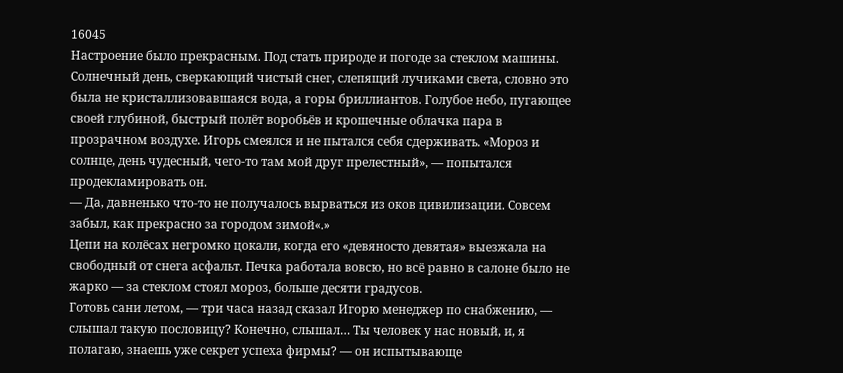16045
Настроение было прекрасным. Под стать природе и погоде за стеклом машины. Солнечный день, сверкающий чистый снег, слепящий лучиками света, словно это была не кристаллизовавшаяся вода, а горы бриллиантов. Голубое небо, пугающее своей глубиной, быстрый полёт воробьёв и крошечные облачка пара в прозрачном воздухе. Игорь смеялся и не пытался себя сдерживать. «Мороз и солнце, день чудесный, чего-то там мой друг прелестный», — попытался продекламировать он.
— Да, давненько что-то не получалось вырваться из оков цивилизации. Совсем забыл, как прекрасно за городом зимой«.»
Цепи на колёсах негромко цокали, когда его «девяносто девятая» выезжала на свободный от снега асфальт. Печка работала вовсю, но всё равно в салоне было не жарко — за стеклом стоял мороз, больше десяти градусов.
Готовь сани летом, — три часа назад сказал Игорю менеджер по снабжению, — слышал такую пословицу? Конечно, слышал… Ты человек у нас новый, и, я полагаю, знаешь уже секрет успеха фирмы? — он испытывающе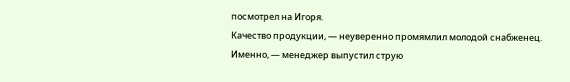посмотрел на Игоря.
Качество продукции, — неуверенно промямлил молодой снабженец.
Именно, — менеджер выпустил струю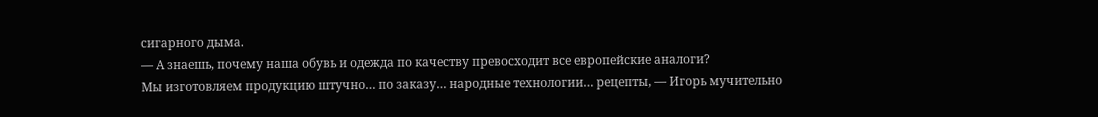сигарного дыма.
— А знаешь, почему наша обувь и одежда по качеству превосходит все европейские аналоги?
Мы изготовляем продукцию штучно… по заказу… народные технологии… рецепты, — Игорь мучительно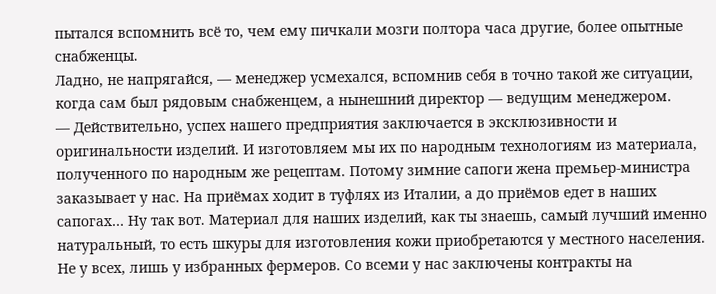пытался вспомнить всё то, чем ему пичкали мозги полтора часа другие, более опытные снабженцы.
Ладно, не напрягайся, — менеджер усмехался, вспомнив себя в точно такой же ситуации, когда сам был рядовым снабженцем, а нынешний директор — ведущим менеджером.
— Действительно, успех нашего предприятия заключается в эксклюзивности и оригинальности изделий. И изготовляем мы их по народным технологиям из материала, полученного по народным же рецептам. Потому зимние сапоги жена премьер-министра заказывает у нас. На приёмах ходит в туфлях из Италии, а до приёмов едет в наших сапогах… Ну так вот. Материал для наших изделий, как ты знаешь, самый лучший именно натуральный, то есть шкуры для изготовления кожи приобретаются у местного населения. Не у всех, лишь у избранных фермеров. Со всеми у нас заключены контракты на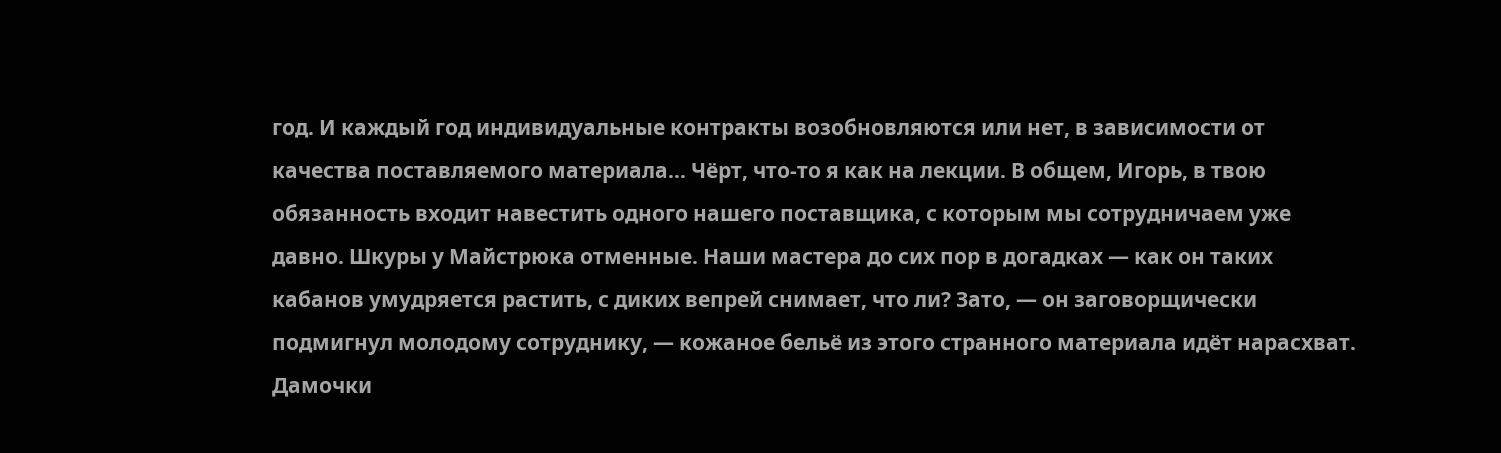год. И каждый год индивидуальные контракты возобновляются или нет, в зависимости от качества поставляемого материала… Чёрт, что-то я как на лекции. В общем, Игорь, в твою обязанность входит навестить одного нашего поставщика, с которым мы сотрудничаем уже давно. Шкуры у Майстрюка отменные. Наши мастера до сих пор в догадках — как он таких кабанов умудряется растить, с диких вепрей снимает, что ли? Зато, — он заговорщически подмигнул молодому сотруднику, — кожаное бельё из этого странного материала идёт нарасхват. Дамочки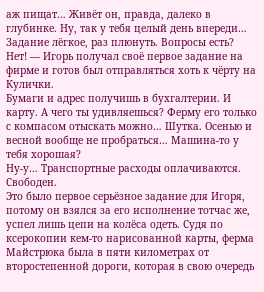аж пищат… Живёт он, правда, далеко в глубинке. Ну, так у тебя целый день впереди… Задание лёгкое, раз плюнуть. Вопросы есть?
Нет! — Игорь получал своё первое задание на фирме и готов был отправляться хоть к чёрту на Кулички.
Бумаги и адрес получишь в бухгалтерии. И карту. А чего ты удивляешься? Ферму его только с компасом отыскать можно… Шутка. Осенью и весной вообще не пробраться… Машина-то у тебя хорошая?
Ну-у… Транспортные расходы оплачиваются. Свободен.
Это было первое серьёзное задание для Игоря, потому он взялся за его исполнение тотчас же, успел лишь цепи на колёса одеть. Судя по ксерокопии кем-то нарисованной карты, ферма Майстрюка была в пяти километрах от второстепенной дороги, которая в свою очередь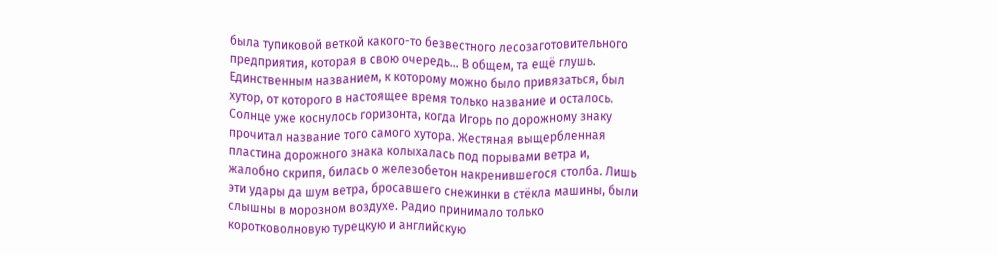была тупиковой веткой какого-то безвестного лесозаготовительного предприятия, которая в свою очередь… В общем, та ещё глушь. Единственным названием, к которому можно было привязаться, был хутор, от которого в настоящее время только название и осталось.
Солнце уже коснулось горизонта, когда Игорь по дорожному знаку прочитал название того самого хутора. Жестяная выщербленная пластина дорожного знака колыхалась под порывами ветра и, жалобно скрипя, билась о железобетон накренившегося столба. Лишь эти удары да шум ветра, бросавшего снежинки в стёкла машины, были слышны в морозном воздухе. Радио принимало только коротковолновую турецкую и английскую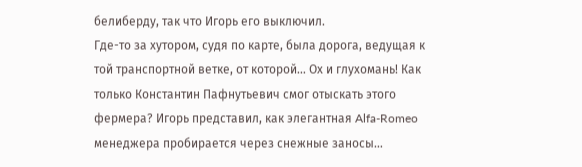белиберду, так что Игорь его выключил.
Где-то за хутором, судя по карте, была дорога, ведущая к той транспортной ветке, от которой… Ох и глухомань! Как только Константин Пафнутьевич смог отыскать этого фермера? Игорь представил, как элегантная Alfa-Romeo менеджера пробирается через снежные заносы…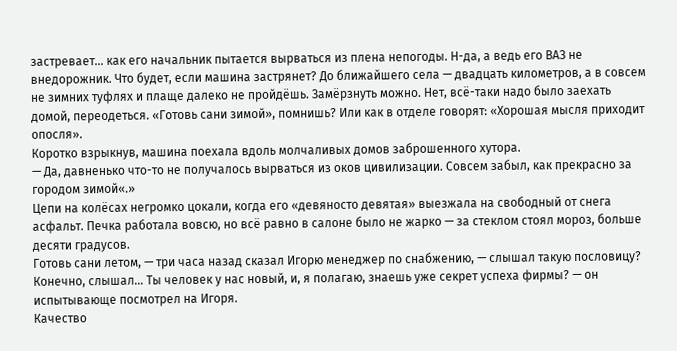застревает… как его начальник пытается вырваться из плена непогоды. Н-да, а ведь его ВАЗ не внедорожник. Что будет, если машина застрянет? До ближайшего села — двадцать километров, а в совсем не зимних туфлях и плаще далеко не пройдёшь. Замёрзнуть можно. Нет, всё-таки надо было заехать домой, переодеться. «Готовь сани зимой», помнишь? Или как в отделе говорят: «Хорошая мысля приходит опосля».
Коротко взрыкнув, машина поехала вдоль молчаливых домов заброшенного хутора.
— Да, давненько что-то не получалось вырваться из оков цивилизации. Совсем забыл, как прекрасно за городом зимой«.»
Цепи на колёсах негромко цокали, когда его «девяносто девятая» выезжала на свободный от снега асфальт. Печка работала вовсю, но всё равно в салоне было не жарко — за стеклом стоял мороз, больше десяти градусов.
Готовь сани летом, — три часа назад сказал Игорю менеджер по снабжению, — слышал такую пословицу? Конечно, слышал… Ты человек у нас новый, и, я полагаю, знаешь уже секрет успеха фирмы? — он испытывающе посмотрел на Игоря.
Качество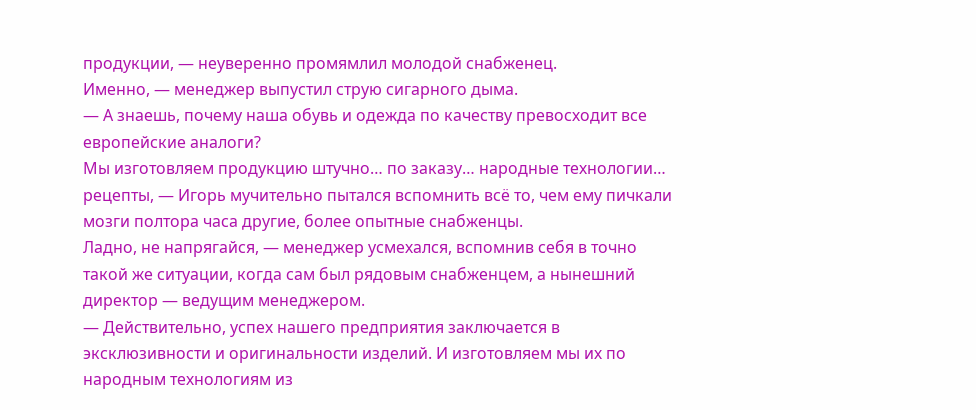продукции, — неуверенно промямлил молодой снабженец.
Именно, — менеджер выпустил струю сигарного дыма.
— А знаешь, почему наша обувь и одежда по качеству превосходит все европейские аналоги?
Мы изготовляем продукцию штучно… по заказу… народные технологии… рецепты, — Игорь мучительно пытался вспомнить всё то, чем ему пичкали мозги полтора часа другие, более опытные снабженцы.
Ладно, не напрягайся, — менеджер усмехался, вспомнив себя в точно такой же ситуации, когда сам был рядовым снабженцем, а нынешний директор — ведущим менеджером.
— Действительно, успех нашего предприятия заключается в эксклюзивности и оригинальности изделий. И изготовляем мы их по народным технологиям из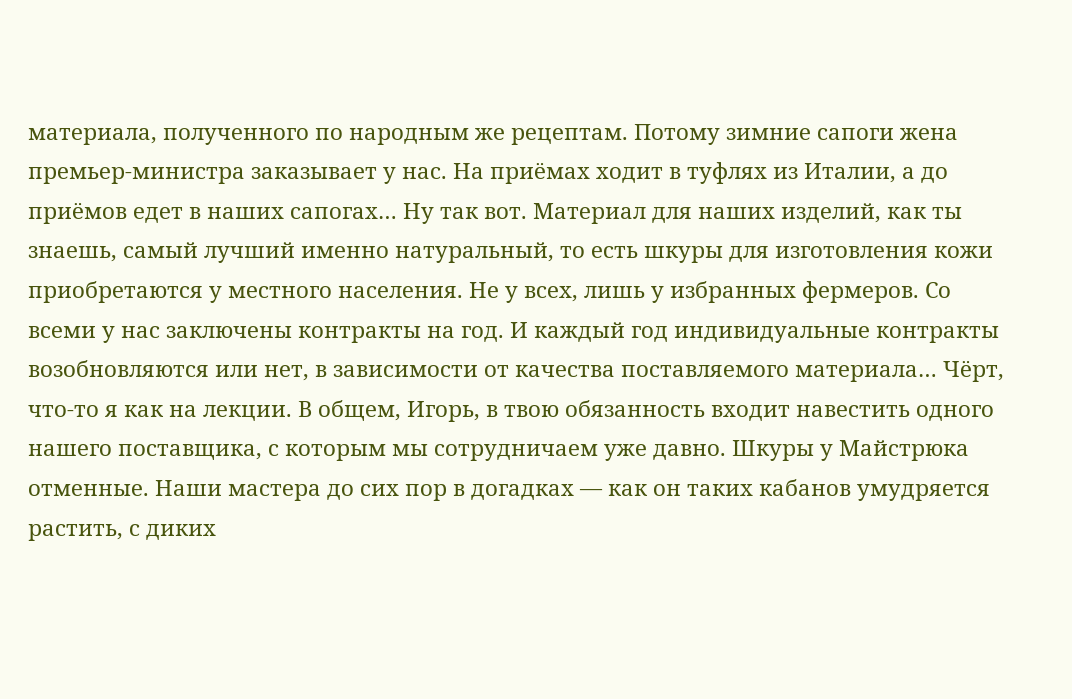материала, полученного по народным же рецептам. Потому зимние сапоги жена премьер-министра заказывает у нас. На приёмах ходит в туфлях из Италии, а до приёмов едет в наших сапогах… Ну так вот. Материал для наших изделий, как ты знаешь, самый лучший именно натуральный, то есть шкуры для изготовления кожи приобретаются у местного населения. Не у всех, лишь у избранных фермеров. Со всеми у нас заключены контракты на год. И каждый год индивидуальные контракты возобновляются или нет, в зависимости от качества поставляемого материала… Чёрт, что-то я как на лекции. В общем, Игорь, в твою обязанность входит навестить одного нашего поставщика, с которым мы сотрудничаем уже давно. Шкуры у Майстрюка отменные. Наши мастера до сих пор в догадках — как он таких кабанов умудряется растить, с диких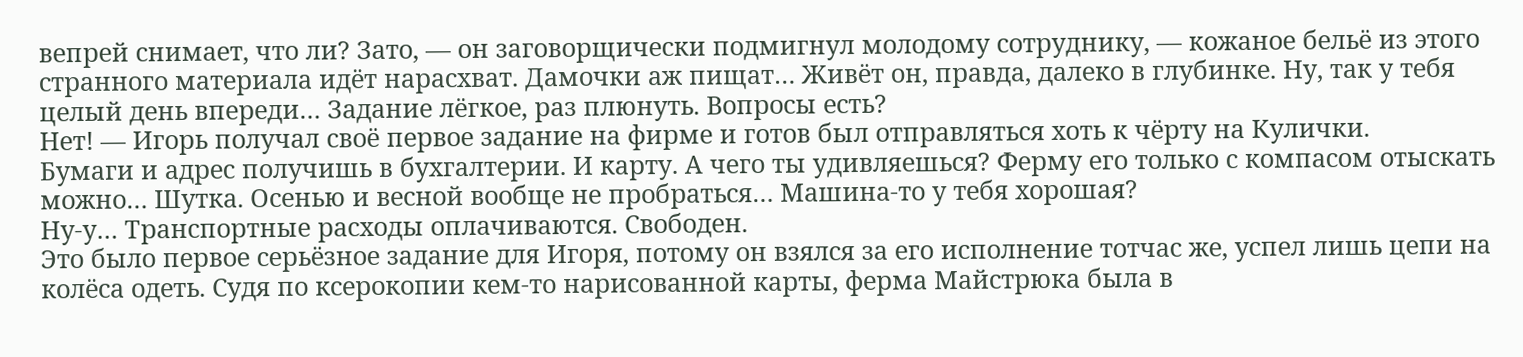вепрей снимает, что ли? Зато, — он заговорщически подмигнул молодому сотруднику, — кожаное бельё из этого странного материала идёт нарасхват. Дамочки аж пищат… Живёт он, правда, далеко в глубинке. Ну, так у тебя целый день впереди… Задание лёгкое, раз плюнуть. Вопросы есть?
Нет! — Игорь получал своё первое задание на фирме и готов был отправляться хоть к чёрту на Кулички.
Бумаги и адрес получишь в бухгалтерии. И карту. А чего ты удивляешься? Ферму его только с компасом отыскать можно… Шутка. Осенью и весной вообще не пробраться… Машина-то у тебя хорошая?
Ну-у… Транспортные расходы оплачиваются. Свободен.
Это было первое серьёзное задание для Игоря, потому он взялся за его исполнение тотчас же, успел лишь цепи на колёса одеть. Судя по ксерокопии кем-то нарисованной карты, ферма Майстрюка была в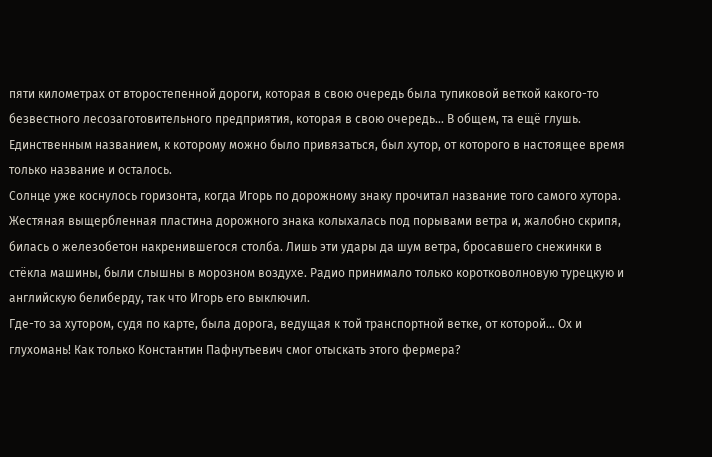пяти километрах от второстепенной дороги, которая в свою очередь была тупиковой веткой какого-то безвестного лесозаготовительного предприятия, которая в свою очередь… В общем, та ещё глушь. Единственным названием, к которому можно было привязаться, был хутор, от которого в настоящее время только название и осталось.
Солнце уже коснулось горизонта, когда Игорь по дорожному знаку прочитал название того самого хутора. Жестяная выщербленная пластина дорожного знака колыхалась под порывами ветра и, жалобно скрипя, билась о железобетон накренившегося столба. Лишь эти удары да шум ветра, бросавшего снежинки в стёкла машины, были слышны в морозном воздухе. Радио принимало только коротковолновую турецкую и английскую белиберду, так что Игорь его выключил.
Где-то за хутором, судя по карте, была дорога, ведущая к той транспортной ветке, от которой… Ох и глухомань! Как только Константин Пафнутьевич смог отыскать этого фермера?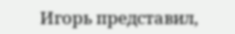Игорь представил,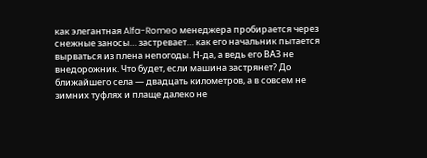как элегантная Alfa-Romeo менеджера пробирается через снежные заносы… застревает… как его начальник пытается вырваться из плена непогоды. Н-да, а ведь его ВАЗ не внедорожник. Что будет, если машина застрянет? До ближайшего села — двадцать километров, а в совсем не зимних туфлях и плаще далеко не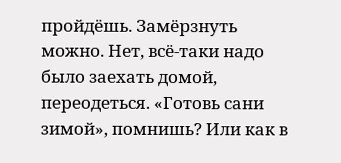пройдёшь. Замёрзнуть можно. Нет, всё-таки надо было заехать домой, переодеться. «Готовь сани зимой», помнишь? Или как в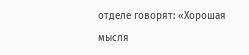отделе говорят: «Хорошая мысля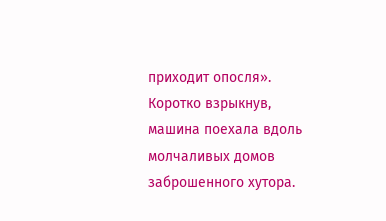приходит опосля».
Коротко взрыкнув, машина поехала вдоль молчаливых домов заброшенного хутора.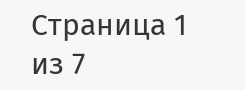Страница 1 из 7